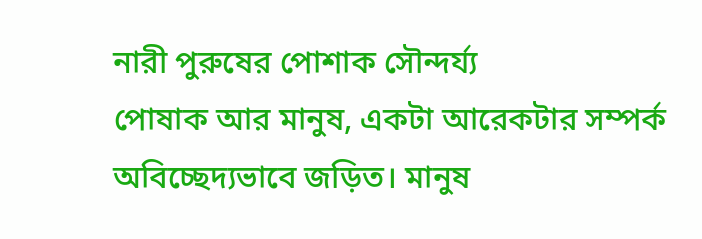নারী পুরুষের পোশাক সৌন্দর্য্য
পোষাক আর মানুষ, একটা আরেকটার সম্পর্ক অবিচ্ছেদ্যভাবে জড়িত। মানুষ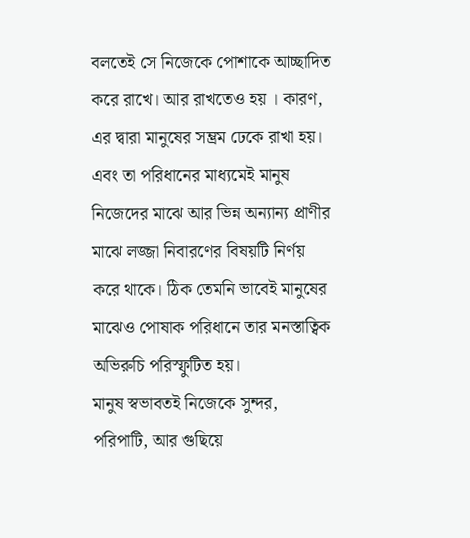বলতেই সে নিজেকে পোশাকে আচ্ছাদিত করে রাখে। আর রাখতেও হয় । কারণ, এর দ্বারা মানুষের সম্ভ্রম ঢেকে রাখা হয়। এবং তা পরিধানের মাধ্যমেই মানুষ নিজেদের মাঝে আর ভিন্ন অন্যান্য প্রাণীর মাঝে লজ্জা নিবারণের বিষয়টি নির্ণয় করে থাকে। ঠিক তেমনি ভাবেই মানুষের মাঝেও পোষাক পরিধানে তার মনস্তাত্বিক অভিরুচি পরিস্ফুটিত হয়।
মানুষ স্বভাবতই নিজেকে সুন্দর, পরিপাটি, আর গুছিয়ে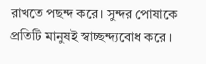রাখতে পছন্দ করে। সুন্দর পোষাকে প্রতিটি মানুষই স্বাচ্ছন্দ্যবোধ করে ।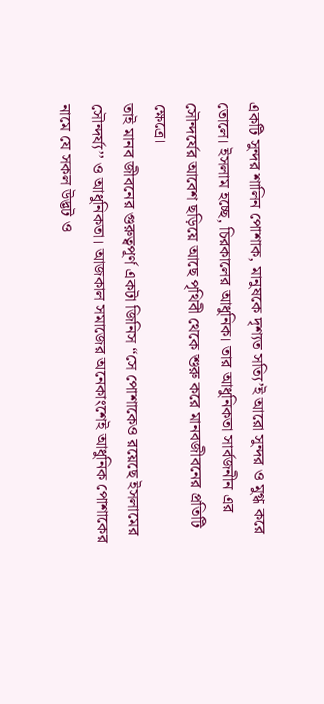একটি সুন্দর শালিন পোশাক, মানুষকে দৃশ্যত সত্যি’ই আরো সুন্দর ও মুগ্ধ করে তোলে। ইসলাম হচ্ছে, চিরকালের আধুনিক। তার আধুনিকতা সার্বজনীন এর সৌন্দর্যের আবেশ ছড়িয়ে আছে পৃথিবী থেকে শুরু করে মানবজীবনের প্রতিটি ক্ষেত্রে।
তাই মানব জীবনের গুরুত্বপূর্ণ একটা জিনিস “সে পোশাকেও রয়েছে ইসলামের সৌন্দর্য্য’’ ও আধুনিকতা। আজকাল সমাজের অনেকাংশেই আধুনিক পোশাকের নামে যে সকল উদ্ভট ও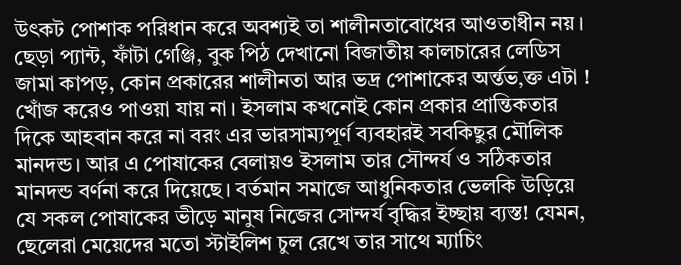উৎকট পোশাক পরিধান করে অবশ্যই তা শালীনতাবোধের আওতাধীন নয়। ছেড়া প্যান্ট, ফাঁটা গেঞ্জি, বুক পিঠ দেখানো বিজাতীয় কালচারের লেডিস জামা কাপড়, কোন প্রকারের শালীনতা আর ভদ্র পোশাকের অর্ন্তভ‚ক্ত এটা !
খোঁজ করেও পাওয়া যায় না। ইসলাম কখনোই কোন প্রকার প্রান্তিকতার দিকে আহবান করে না বরং এর ভারসাম্যপূর্ণ ব্যবহারই সবকিছুর মৌলিক মানদন্ড। আর এ পোষাকের বেলায়ও ইসলাম তার সৌন্দর্য ও সঠিকতার মানদন্ড বর্ণনা করে দিয়েছে। বর্তমান সমাজে আধুনিকতার ভেলকি উড়িয়ে যে সকল পোষাকের ভীড়ে মানুষ নিজের সোন্দর্য বৃদ্ধির ইচ্ছায় ব্যস্ত! যেমন, ছেলেরা মেয়েদের মতো স্টাইলিশ চুল রেখে তার সাথে ম্যাচিং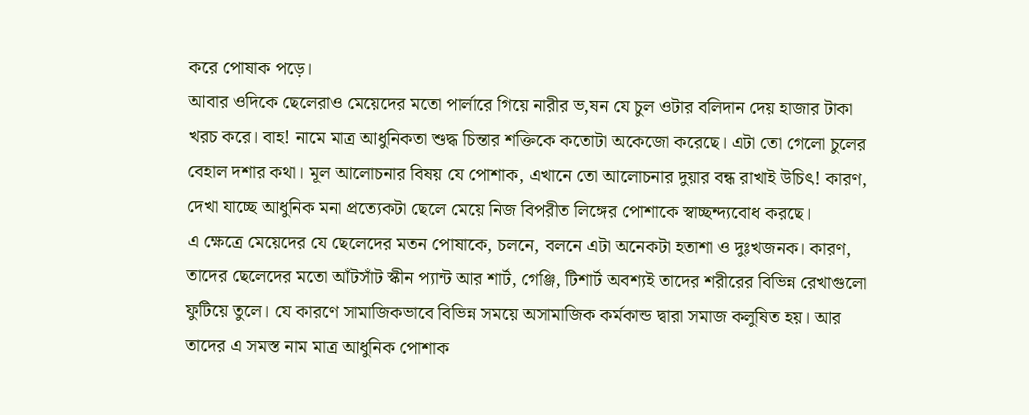করে পোষাক পড়ে।
আবার ওদিকে ছেলেরাও মেয়েদের মতো পার্লারে গিয়ে নারীর ভ‚ষন যে চুল ওটার বলিদান দেয় হাজার টাকা খরচ করে। বাহ! নামে মাত্র আধুনিকতা শুদ্ধ চিন্তার শক্তিকে কতোটা অকেজো করেছে। এটা তো গেলো চুলের বেহাল দশার কথা। মূল আলোচনার বিষয় যে পোশাক, এখানে তো আলোচনার দুয়ার বন্ধ রাখাই উচিৎ! কারণ, দেখা যাচ্ছে আধুনিক মনা প্রত্যেকটা ছেলে মেয়ে নিজ বিপরীত লিঙ্গের পোশাকে স্বাচ্ছন্দ্যবোধ করছে।
এ ক্ষেত্রে মেয়েদের যে ছেলেদের মতন পোষাকে, চলনে, বলনে এটা অনেকটা হতাশা ও দুঃখজনক। কারণ, তাদের ছেলেদের মতো আঁটসাঁট স্কীন প্যান্ট আর শার্ট, গেঞ্জি, টিশার্ট অবশ্যই তাদের শরীরের বিভিন্ন রেখাগুলো ফুটিয়ে তুলে। যে কারণে সামাজিকভাবে বিভিন্ন সময়ে অসামাজিক কর্মকান্ড দ্বারা সমাজ কলুষিত হয়। আর তাদের এ সমস্ত নাম মাত্র আধুনিক পোশাক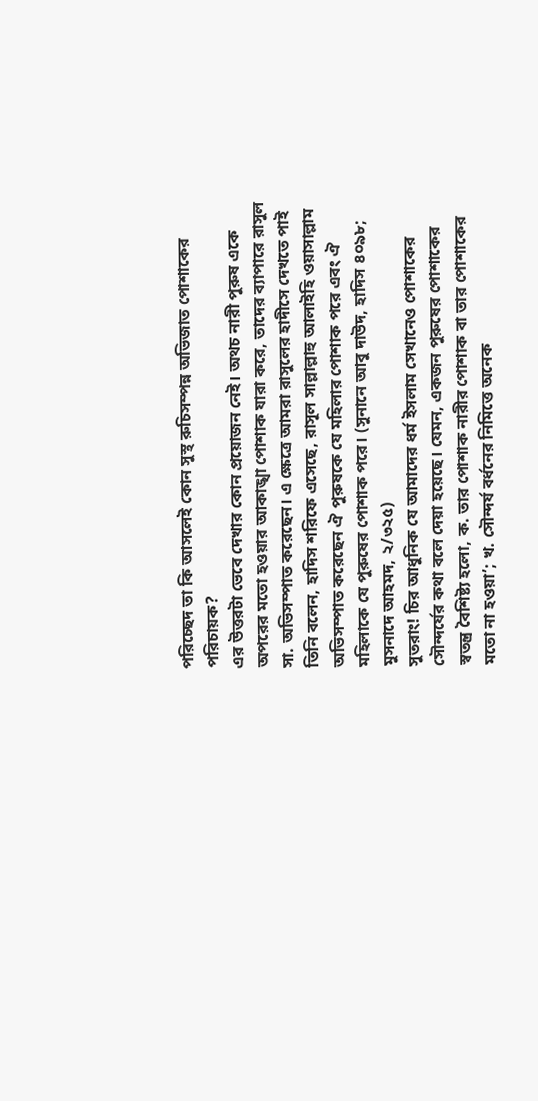পরিচ্ছেদ তা কি আসলেই কোন সুস্থ রুচিসম্পন্ন অভিজাত পোশাকের পরিচায়ক?
এর উত্তরটা ভেবে দেখার কোন প্রয়োজন নেই। অথচ নারী পুরুষ একে অপরের মতো হওয়ার আকাঙ্খা পোশাক যারা করে, তাদের ব্যাপারে রাসুল সা. অভিসম্পাত করেছেন। এ ক্ষেত্রে আমরা রাসুলের হাদীসে দেখতে পাই তিনি বলেন, হাদিস শরিফে এসেছে, রাসূল সাল্লাল্লাহু আলাইহি ওয়াসাল্লাম অভিসম্পাত করেছেন ঐ পুরুষকে যে মহিলার পোশাক পরে এবং ঐ মহিলাকে যে পুরুষের পোশাক পরে। (সুনানে আবু দাউদ, হাদিস ৪০৯৮; মুসনাদে আহমদ, ২/৩২৫)
সুতরাং! চির আধুনিক যে আমাদের ধর্ম ইসলাম সেখানেও পোশাকের সৌন্দর্যের কথা বলে দেয়া হয়েছে। যেমন, একজন পুরুষের পোশাকের স্বতন্ত্র বৈশিষ্ট্য হলো, ক. তার পোশাক নারীর পোশাক বা তার পোশাকের মতো না হওয়া’; খ. সৌন্দর্য বর্ধনের নিমিত্তে অনেক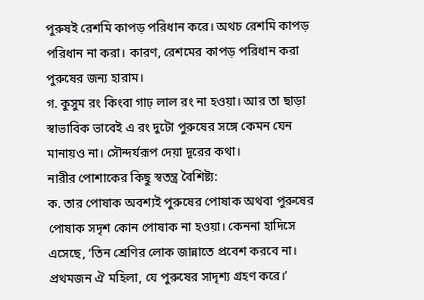পুরুষই রেশমি কাপড় পরিধান করে। অথচ রেশমি কাপড় পরিধান না করা। কারণ, রেশমের কাপড় পরিধান করা পুরুষের জন্য হারাম।
গ. কুসুম রং কিংবা গাঢ় লাল রং না হওয়া। আর তা ছাড়া স্বাভাবিক ভাবেই এ রং দুটো পুরুষের সঙ্গে কেমন যেন মানায়ও না। সৌন্দর্যরূপ দেয়া দূরের কথা।
নারীর পোশাকের কিছু স্বতন্ত্র বৈশিষ্ট্য:
ক. তার পোষাক অবশ্যই পুরুষের পোষাক অথবা পুরুষের পোষাক সদৃশ কোন পোষাক না হওয়া। কেননা হাদিসে এসেছে, ‘তিন শ্রেণির লোক জান্নাতে প্রবেশ করবে না। প্রথমজন ঐ মহিলা, যে পুরুষের সাদৃশ্য গ্রহণ করে।’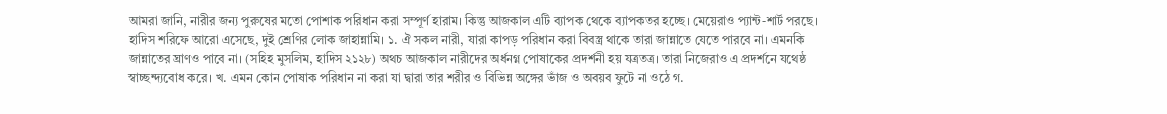আমরা জানি, নারীর জন্য পুরুষের মতো পোশাক পরিধান করা সম্পূর্ণ হারাম। কিন্তু আজকাল এটি ব্যাপক থেকে ব্যাপকতর হচ্ছে। মেয়েরাও প্যান্ট-শার্ট পরছে।
হাদিস শরিফে আরো এসেছে, দুই শ্রেণির লোক জাহান্নামি। ১. ঐ সকল নারী, যারা কাপড় পরিধান করা বিবস্ত্র থাকে তারা জান্নাতে যেতে পারবে না। এমনকি জান্নাতের ঘ্রাণও পাবে না। (সহিহ মুসলিম, হাদিস ২১২৮) অথচ আজকাল নারীদের অর্ধনগ্ন পোষাকের প্রদর্শনী হয় যত্রতত্র। তারা নিজেরাও এ প্রদর্শনে যথেষ্ঠ স্বাচ্ছন্দ্যবোধ করে। খ. এমন কোন পোষাক পরিধান না করা যা দ্বারা তার শরীর ও বিভিন্ন অঙ্গের ভাঁজ ও অবয়ব ফুটে না ওঠে গ.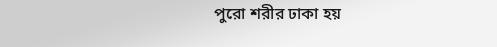পুরো শরীর ঢাকা হয়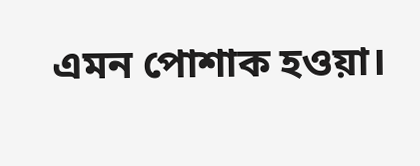এমন পোশাক হওয়া।